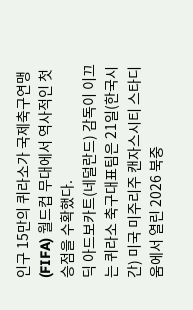인구 15만의 퀴라소가 국제축구연맹(FIFA) 월드컵 무대에서 역사적인 첫 승점을 수확했다.
딕 아드보카트(네덜란드) 감독이 이끄는 퀴라소 축구대표팀은 21일(한국시간) 미국 미주리주 캔자스시티 스타디움에서 열린 2026 북중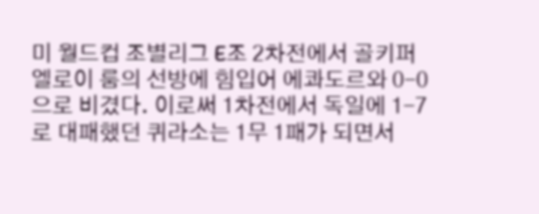미 월드컵 조별리그 E조 2차전에서 골키퍼 엘로이 룸의 선방에 힘입어 에콰도르와 0-0으로 비겼다. 이로써 1차전에서 독일에 1-7로 대패했던 퀴라소는 1무 1패가 되면서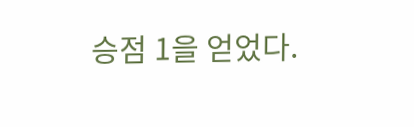승점 1을 얻었다.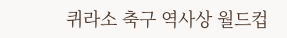퀴라소 축구 역사상 월드컵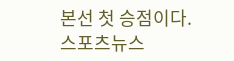본선 첫 승점이다.
스포츠뉴스